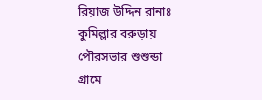রিয়াজ উদ্দিন রানাঃ কুমিল্লার বরুড়ায় পৌরসভার শুশুন্ডা গ্রামে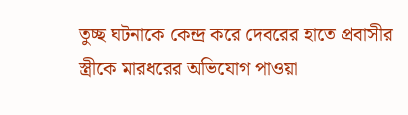তুচ্ছ ঘটনাকে কেন্দ্র করে দেবরের হাতে প্রবাসীর স্ত্রীকে মারধরের অভিযোগ পাওয়া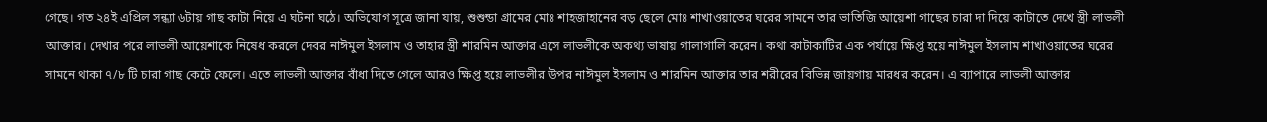গেছে। গত ২৪ই এপ্রিল সন্ধ্যা ৬টায় গাছ কাটা নিয়ে এ ঘটনা ঘঠে। অভিযোগ সূত্রে জানা যায়, শুশুন্ডা গ্রামের মোঃ শাহজাহানের বড় ছেলে মোঃ শাখাওয়াতের ঘরের সামনে তার ভাতিজি আয়েশা গাছের চারা দা দিয়ে কাটাতে দেখে স্ত্রী লাভলী আক্তার। দেখার পরে লাভলী আয়েশাকে নিষেধ করলে দেবর নাঈমুল ইসলাম ও তাহার স্ত্রী শারমিন আক্তার এসে লাভলীকে অকথ্য ভাষায় গালাগালি করেন। কথা কাটাকাটির এক পর্যায়ে ক্ষিপ্ত হয়ে নাঈমুল ইসলাম শাখাওয়াতের ঘরের সামনে থাকা ৭/৮ টি চারা গাছ কেটে ফেলে। এতে লাভলী আক্তার বাঁধা দিতে গেলে আরও ক্ষিপ্ত হয়ে লাভলীর উপর নাঈমুল ইসলাম ও শারমিন আক্তার তার শরীরের বিভিন্ন জায়গায় মারধর করেন। এ ব্যাপারে লাভলী আক্তার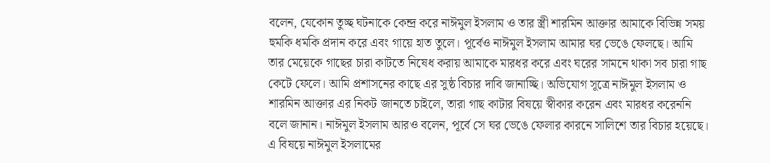বলেন, যেকোন তুচ্ছ ঘটনাকে কেন্দ্র করে নাঈমুল ইসলাম ও তার স্ত্রী শারমিন আক্তার আমাকে বিভিন্ন সময় হুমকি ধমকি প্রদান করে এবং গায়ে হাত তুলে। পূর্বেও নাঈমুল ইসলাম আমার ঘর ভেঙে ফেলছে। আমি তার মেয়েকে গাছের চারা কাটতে নিষেধ করায় আমাকে মারধর করে এবং ঘরের সামনে থাকা সব চারা গাছ কেটে ফেলে। আমি প্রশাসনের কাছে এর সুষ্ঠ বিচার দাবি জানাচ্ছি। অভিযোগ সূত্রে নাঈমুল ইসলাম ও শারমিন আক্তার এর নিকট জানতে চাইলে, তারা গাছ কাটার বিষয়ে স্বীকার করেন এবং মারধর করেননি বলে জানান। নাঈমুল ইসলাম আরও বলেন, পূর্বে সে ঘর ভেঙে ফেলার কারনে সালিশে তার বিচার হয়েছে। এ বিষয়ে নাঈমুল ইসলামের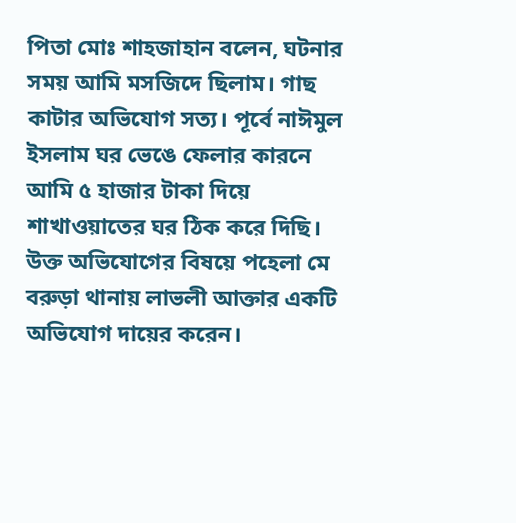পিতা মোঃ শাহজাহান বলেন, ঘটনার সময় আমি মসজিদে ছিলাম। গাছ কাটার অভিযোগ সত্য। পূর্বে নাঈমুল ইসলাম ঘর ভেঙে ফেলার কারনে আমি ৫ হাজার টাকা দিয়ে শাখাওয়াতের ঘর ঠিক করে দিছি। উক্ত অভিযোগের বিষয়ে পহেলা মে বরুড়া থানায় লাভলী আক্তার একটি অভিযোগ দায়ের করেন।